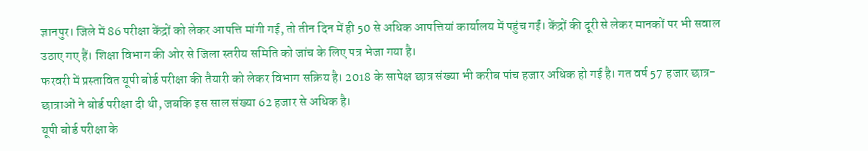ज्ञानपुर। जिले में 86 परीक्षा केंद्रों को लेकर आपत्ति मांगी गई, तो तीन दिन में ही 50 से अधिक आपत्तियां कार्यालय में पहुंच गईं। केंद्रों की दूरी से लेकर मानकों पर भी सवाल उठाए गए हैं। शिक्षा विभाग की ओर से जिला स्तरीय समिति को जांच के लिए पत्र भेजा गया है।
फरवरी में प्रस्तावित यूपी बोर्ड परीक्षा की तैयारी को लेकर विभाग सक्रिय है। 2018 के सापेक्ष छात्र संख्या भी करीब पांच हजार अधिक हो गई है। गत वर्ष 57 हजार छात्र-छात्राओं ने बोर्ड परीक्षा दी थी, जबकि इस साल संख्या 62 हजार से अधिक है।
यूपी बोर्ड परीक्षा के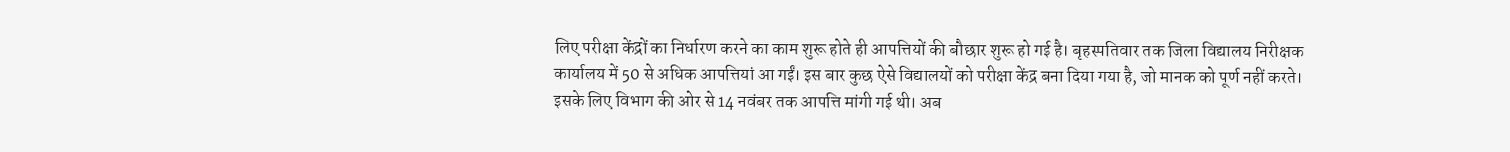लिए परीक्षा केंद्रों का निर्धारण करने का काम शुरू होते ही आपत्तियों की बौछार शुरू हो गई है। बृहस्पतिवार तक जिला विद्यालय निरीक्षक कार्यालय में 50 से अधिक आपत्तियां आ गईं। इस बार कुछ ऐसे विद्यालयों को परीक्षा केंद्र बना दिया गया है, जो मानक को पूर्ण नहीं करते। इसके लिए विभाग की ओर से 14 नवंबर तक आपत्ति मांगी गई थी। अब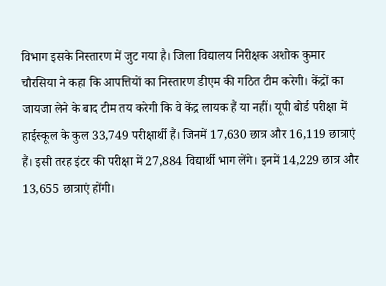विभाग इसके निस्तारण में जुट गया है। जिला विद्यालय निरीक्षक अशोक कुमार चौरसिया ने कहा कि आपत्तियों का निस्तारण डीएम की गठित टीम करेगी। केंद्रों का जायजा लेने के बाद टीम तय करेगी कि वे केंद्र लायक हैं या नहीं। यूपी बोर्ड परीक्षा में हाईस्कूल के कुल 33,749 परीक्षार्थी हैं। जिनमें 17,630 छात्र और 16,119 छात्राएं हैं। इसी तरह इंटर की परीक्षा में 27,884 विद्यार्थी भाग लेंगे। इनमें 14,229 छात्र और 13,655 छात्राएं होंगी।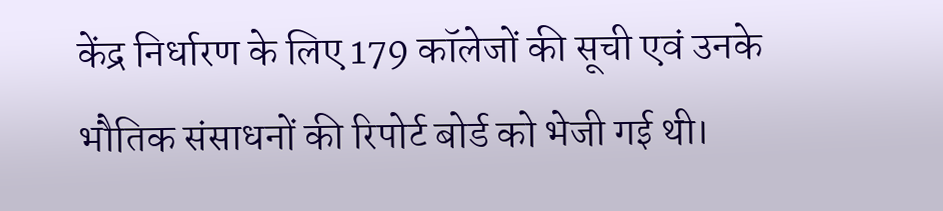केंद्र निर्धारण के लिए 179 कॉलेजों की सूची एवं उनके भौतिक संसाधनों की रिपोर्ट बोर्ड को भेजी गई थी।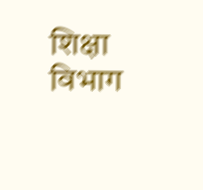शिक्षा विभाग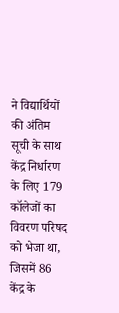ने विद्यार्थियों की अंतिम सूची के साथ केंद्र निर्धारण के लिए 179 कॉलेजों का विवरण परिषद को भेजा था, जिसमें 86 केंद्र के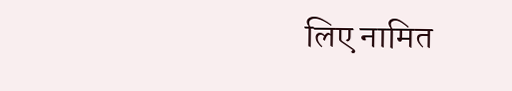लिए नामित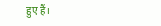हुए हैं।